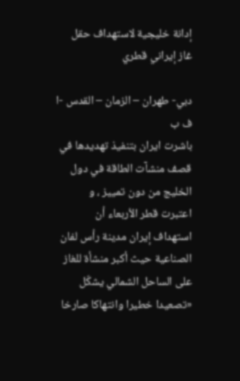إدانة خليجية لاستهداف حقل غاز إيراني قطري

دبي- طهران – الزمان – القدس -ا ف ب
باشرت ايران بتنفيذ تهديدها في قصف منشآت الطاقة في دول الخليج من دون تمييز ، و
اعتبرت قطر الأربعاء أن استهداف إيران مدينة رأس لفان الصناعية حيث أكبر منشأة للغاز على الساحل الشمالي يشكّل «تصعيدا خطيرا وانتهاكا صارخا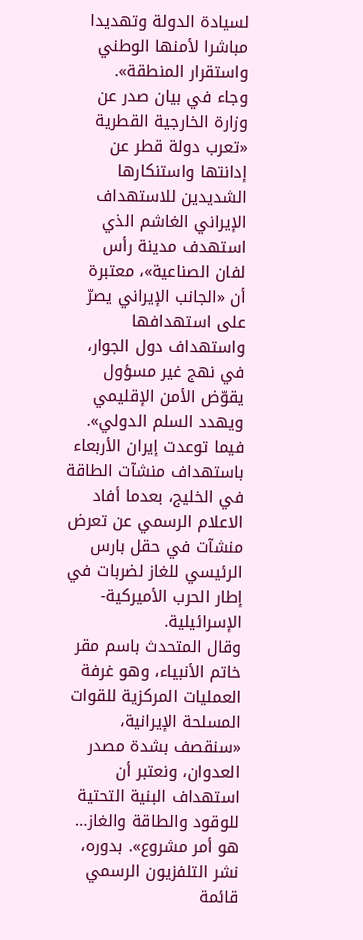لسيادة الدولة وتهديدا مباشرا لأمنها الوطني واستقرار المنطقة».
وجاء في بيان صدر عن وزارة الخارجية القطرية «تعرب دولة قطر عن إدانتها واستنكارها الشديدين للاستهداف الإيراني الغاشم الذي استهدف مدينة رأس لفان الصناعية»، معتبرة أن «الجانب الإيراني يصرّ على استهدافها واستهداف دول الجوار، في نهج غير مسؤول يقوّض الأمن الإقليمي ويهدد السلم الدولي». فيما توعدت إيران الأربعاء باستهداف منشآت الطاقة في الخليج، بعدما أفاد الاعلام الرسمي عن تعرض منشآت في حقل بارس الرئيسي للغاز لضربات في إطار الحرب الأميركية-الإسرائيلية.
وقال المتحدث باسم مقر خاتم الأنبياء، وهو غرفة العمليات المركزية للقوات المسلحة الإيرانية، «سنقصف بشدة مصدر العدوان، ونعتبر أن استهداف البنية التحتية للوقود والطاقة والغاز… هو أمر مشروع». بدوره، نشر التلفزيون الرسمي قائمة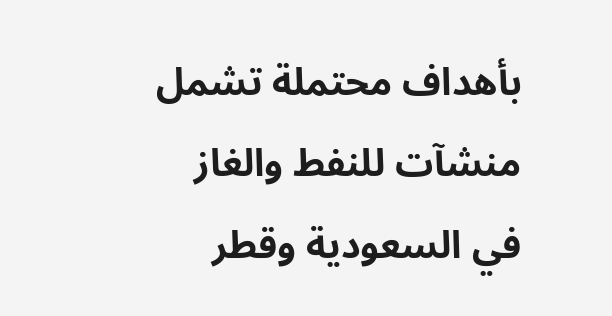بأهداف محتملة تشمل منشآت للنفط والغاز في السعودية وقطر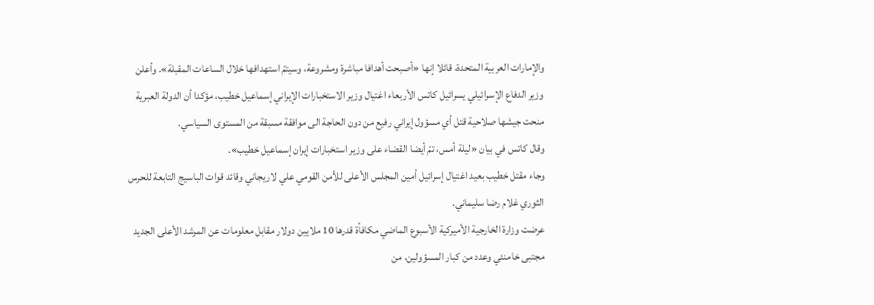والإمارات العربية المتحدة، قائلا إنها «أصبحت أهدافا مباشرة ومشروعة، وسيتمّ استهدافها خلال الساعات المقبلة». وأعلن وزير الدفاع الإسرائيلي يسرائيل كاتس الأربعاء اغتيال وزير الاستخبارات الإيراني إسماعيل خطيب، مؤكدا أن الدولة العبرية منحت جيشها صلاحية قتل أي مسؤول إيراني رفيع من دون الحاجة الى موافقة مسبقة من المستوى السياسي.
وقال كاتس في بيان «ليلة أمس، تمّ أيضا القضاء على وزير استخبارات إيران إسماعيل خطيب».
وجاء مقتل خطيب بعيد اغتيال إسرائيل أمين المجلس الأعلى للأمن القومي علي لاريجاني وقائد قوات الباسيج التابعة للحرس الثوري غلام رضا سليماني.
عرضت وزارة الخارجية الأميركية الأسبوع الماضي مكافأة قدرها 10 ملايين دولار مقابل معلومات عن المرشد الأعلى الجديد مجتبى خامنئي وعدد من كبار المسؤولين، من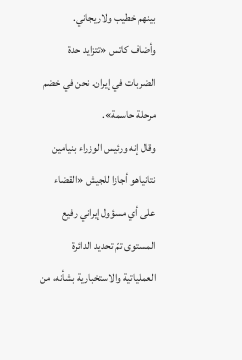بينهم خطيب ولاريجاني.
وأضاف كاتس «تتزايد حدة الضربات في إيران. نحن في خضم مرحلة حاسمة».
وقال إنه ورئيس الوزراء بنيامين نتانياهو أجازا للجيش «القضاء على أي مسؤول إيراني رفيع المستوى تمّ تحديد الدائرة العملياتية والاستخبارية بشأنه، من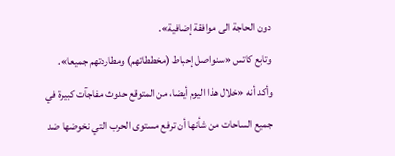دون الحاجة الى موافقة إضافية».
وتابع كاتس «سنواصل إحباط (مخططاتهم) ومطاردتهم جميعا».
وأكد أنه «خلال هذا اليوم أيضا، من المتوقع حدوث مفاجآت كبيرة في جميع الساحات من شأنها أن ترفع مستوى الحرب التي نخوضها ضد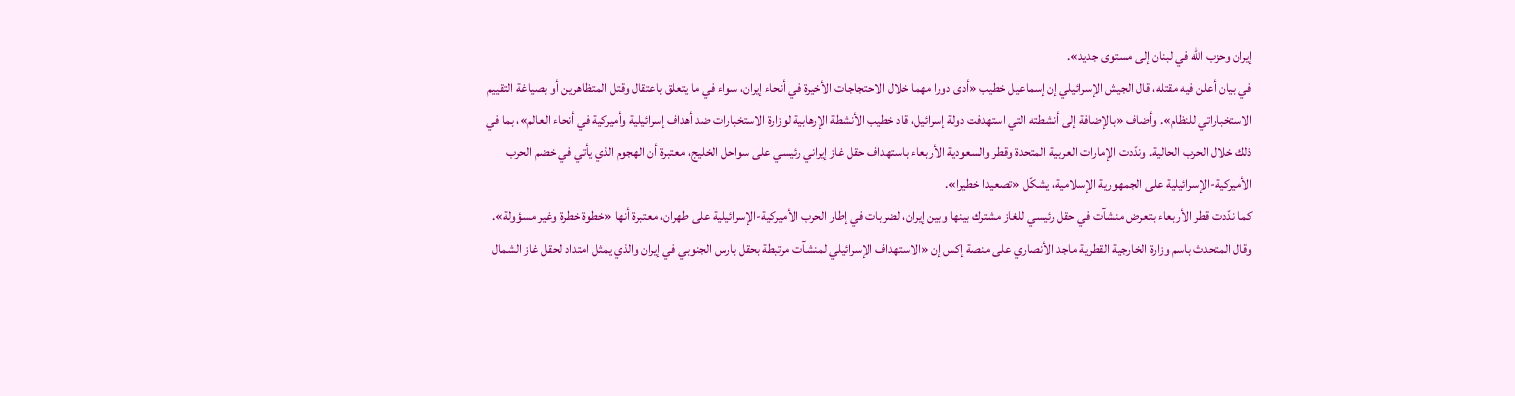إيران وحزب الله في لبنان إلى مستوى جديد».
في بيان أعلن فيه مقتله، قال الجيش الإسرائيلي إن إسماعيل خطيب «أدى دورا مهما خلال الاحتجاجات الأخيرة في أنحاء إيران، سواء في ما يتعلق باعتقال وقتل المتظاهرين أو بصياغة التقييم الاستخباراتي للنظام». وأضاف «بالإضافة إلى أنشطته التي استهدفت دولة إسرائيل، قاد خطيب الأنشطة الإرهابية لوزارة الاستخبارات ضد أهداف إسرائيلية وأميركية في أنحاء العالم»، بما في ذلك خلال الحرب الحالية. وندّدت الإمارات العربية المتحدة وقطر والسعودية الأربعاء باستهداف حقل غاز إيراني رئيسي على سواحل الخليج، معتبرة أن الهجوم الذي يأتي في خضم الحرب الأميركية-الإسرائيلية على الجمهورية الإسلامية، يشكّل «تصعيدا خطيرا».
كما ندّدت قطر الأربعاء بتعرض منشآت في حقل رئيسي للغاز مشترك بينها وبين إيران، لضربات في إطار الحرب الأميركية-الإسرائيلية على طهران، معتبرة أنها «خطوة خطرة وغير مسؤولة». وقال المتحدث باسم وزارة الخارجية القطرية ماجد الأنصاري على منصة إكس إن «الاستهداف الإسرائيلي لمنشآت مرتبطة بحقل بارس الجنوبي في إيران والذي يمثل امتداد لحقل غاز الشمال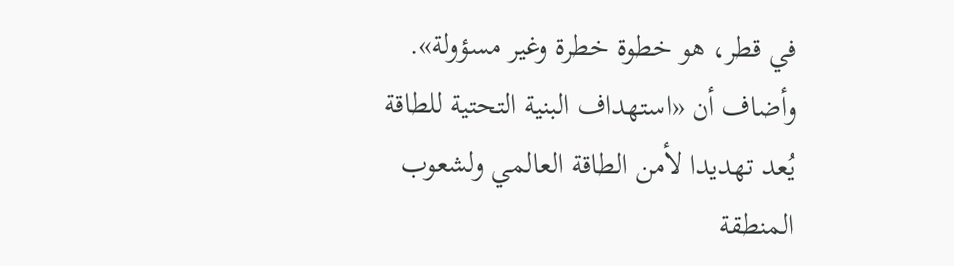في قطر، هو خطوة خطرة وغير مسؤولة». وأضاف أن «استهداف البنية التحتية للطاقة يُعد تهديدا لأمن الطاقة العالمي ولشعوب المنطقة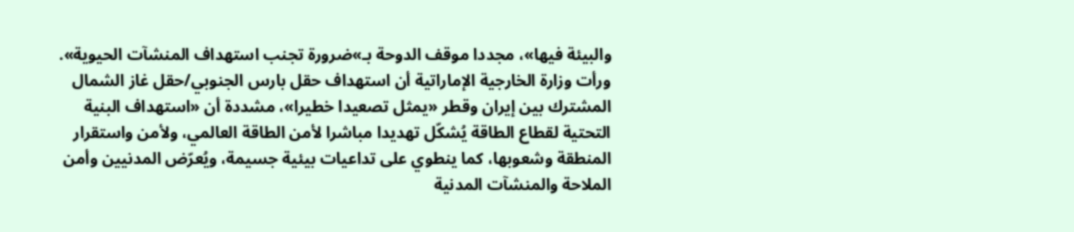والبيئة فيها»، مجددا موقف الدوحة بـ»ضرورة تجنب استهداف المنشآت الحيوية».
ورأت وزارة الخارجية الإماراتية أن استهداف حقل بارس الجنوبي/حقل غاز الشمال المشترك بين إيران وقطر «يمثل تصعيدا خطيرا»، مشددة أن «استهداف البنية التحتية لقطاع الطاقة يُشكّل تهديدا مباشرا لأمن الطاقة العالمي، ولأمن واستقرار المنطقة وشعوبها، كما ينطوي على تداعيات بيئية جسيمة، ويُعرّض المدنيين وأمن الملاحة والمنشآت المدنية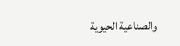والصناعية الحيوية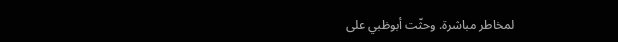لمخاطر مباشرة. وحثّت أبوظبي على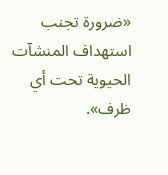«ضرورة تجنب استهداف المنشآت الحيوية تحت أي ظرف».